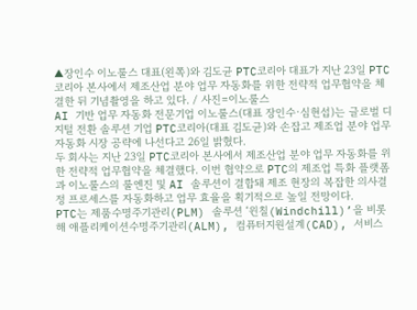▲장인수 이노룰스 대표(왼쪽)와 김도균 PTC코리아 대표가 지난 23일 PTC코리아 본사에서 제조산업 분야 업무 자동화를 위한 전략적 업무협약을 체결한 뒤 기념촬영을 하고 있다. / 사진=이노룰스
AI 기반 업무 자동화 전문기업 이노룰스(대표 장인수·심현섭)는 글로벌 디지털 전환 솔루션 기업 PTC코리아(대표 김도균)와 손잡고 제조업 분야 업무 자동화 시장 공략에 나선다고 26일 밝혔다.
두 회사는 지난 23일 PTC코리아 본사에서 제조산업 분야 업무 자동화를 위한 전략적 업무협약을 체결했다. 이번 협약으로 PTC의 제조업 특화 플랫폼과 이노룰스의 룰엔진 및 AI 솔루션이 결합돼 제조 현장의 복잡한 의사결정 프로세스를 자동화하고 업무 효율을 획기적으로 높일 전망이다.
PTC는 제품수명주기관리(PLM) 솔루션 ‘윈칠(Windchill)’을 비롯해 애플리케이션수명주기관리(ALM), 컴퓨터지원설계(CAD), 서비스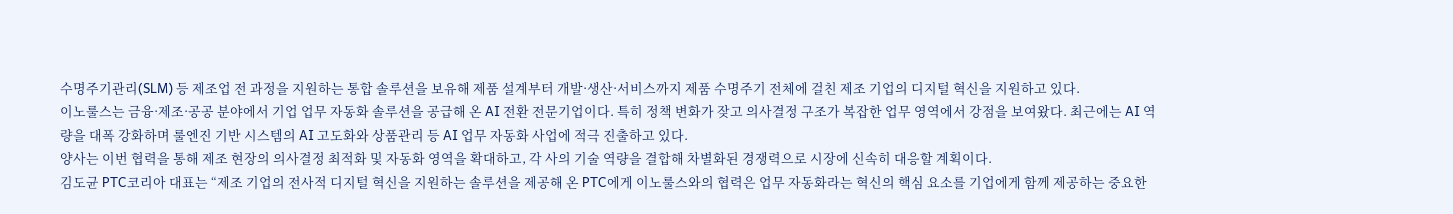수명주기관리(SLM) 등 제조업 전 과정을 지원하는 통합 솔루션을 보유해 제품 설계부터 개발·생산·서비스까지 제품 수명주기 전체에 걸친 제조 기업의 디지털 혁신을 지원하고 있다.
이노룰스는 금융·제조·공공 분야에서 기업 업무 자동화 솔루션을 공급해 온 AI 전환 전문기업이다. 특히 정책 변화가 잦고 의사결정 구조가 복잡한 업무 영역에서 강점을 보여왔다. 최근에는 AI 역량을 대폭 강화하며 룰엔진 기반 시스템의 AI 고도화와 상품관리 등 AI 업무 자동화 사업에 적극 진출하고 있다.
양사는 이번 협력을 통해 제조 현장의 의사결정 최적화 및 자동화 영역을 확대하고, 각 사의 기술 역량을 결합해 차별화된 경쟁력으로 시장에 신속히 대응할 계획이다.
김도균 PTC코리아 대표는 “제조 기업의 전사적 디지털 혁신을 지원하는 솔루션을 제공해 온 PTC에게 이노룰스와의 협력은 업무 자동화라는 혁신의 핵심 요소를 기업에게 함께 제공하는 중요한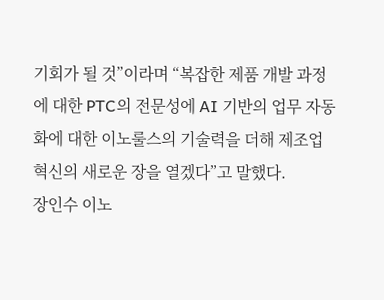기회가 될 것”이라며 “복잡한 제품 개발 과정에 대한 PTC의 전문성에 AI 기반의 업무 자동화에 대한 이노룰스의 기술력을 더해 제조업 혁신의 새로운 장을 열겠다”고 말했다.
장인수 이노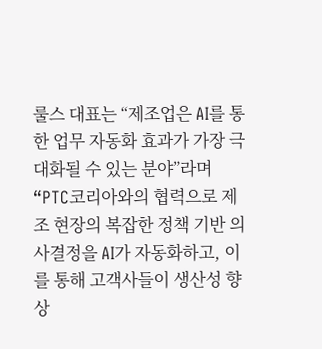룰스 대표는 “제조업은 AI를 통한 업무 자동화 효과가 가장 극대화될 수 있는 분야”라며 “PTC코리아와의 협력으로 제조 현장의 복잡한 정책 기반 의사결정을 AI가 자동화하고, 이를 통해 고객사들이 생산성 향상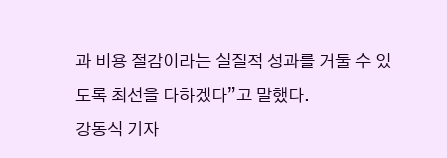과 비용 절감이라는 실질적 성과를 거둘 수 있도록 최선을 다하겠다”고 말했다.
강동식 기자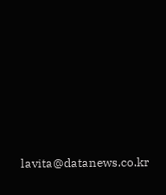lavita@datanews.co.kr